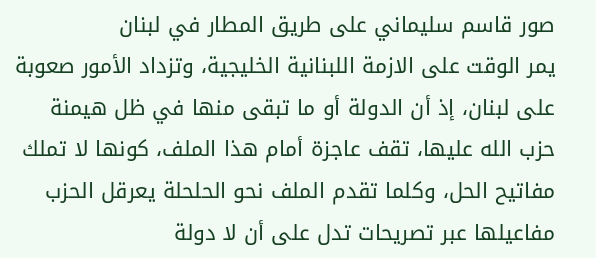صور قاسم سليماني على طريق المطار في لبنان
يمر الوقت على الازمة اللبنانية الخليجية، وتزداد الأمور صعوبة على لبنان، إذ أن الدولة أو ما تبقى منها في ظل هيمنة حزب الله عليها، تقف عاجزة أمام هذا الملف، كونها لا تملك مفاتيح الحل، وكلما تقدم الملف نحو الحلحلة يعرقل الحزب مفاعيلها عبر تصريحات تدل على أن لا دولة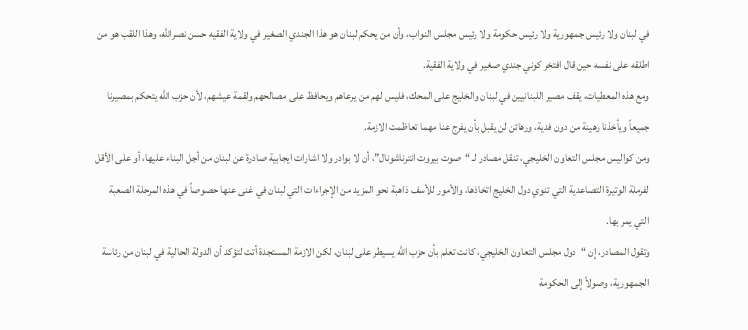في لبنان ولا رئيس جمهورية ولا رئيس حكومة ولا رئيس مجلس النواب، وأن من يحكم لبنان هو هذا الجندي الصغير في ولاية الفقيه حسن نصرالله، وهذا اللقب هو من اطلقه على نفسه حين قال افتخر كوني جندي صغير في ولاية الفقية.
ومع هذه المعطيات، يقف مصير اللبنانيين في لبنان والخليج على المحك، فليس لهم من يرعاهم ويحافظ على مصالحهم ولقمة عيشهم، لأن حزب الله يتحكم بمصيرنا جميعاً ويأخذنا رهينة من دون فدية، ورهائن لن يقبل بأن يفرج عنا مهما تعاظمت الازمة.
ومن كواليس مجلس التعاون الخليجي، تنقل مصادر لـ “صوت بيروت انترناشونال”، أن لا بوادر ولا اشارات ايجابية صادرة عن لبنان من أجل البناء عليها، أو على الأقل لفرملة الوتيرة التصاعدية التي تنوي دول الخليج اتخاذها، والأمور للأسف ذاهبة نحو المزيد من الإجراءات التي لبنان في غنى عنها حصوصاً في هذه المرحلة الصعبة التي يمر بها.
وتقول المصادر، إن “دول مجلس التعاون الخليجي، كانت تعلم بأن حزب الله يسيطر على لبنان، لكن الازمة المستجدة أتت لتؤكد أن الدولة الحالية في لبنان من رئاسة الجمهورية، وصولاً إلى الحكومة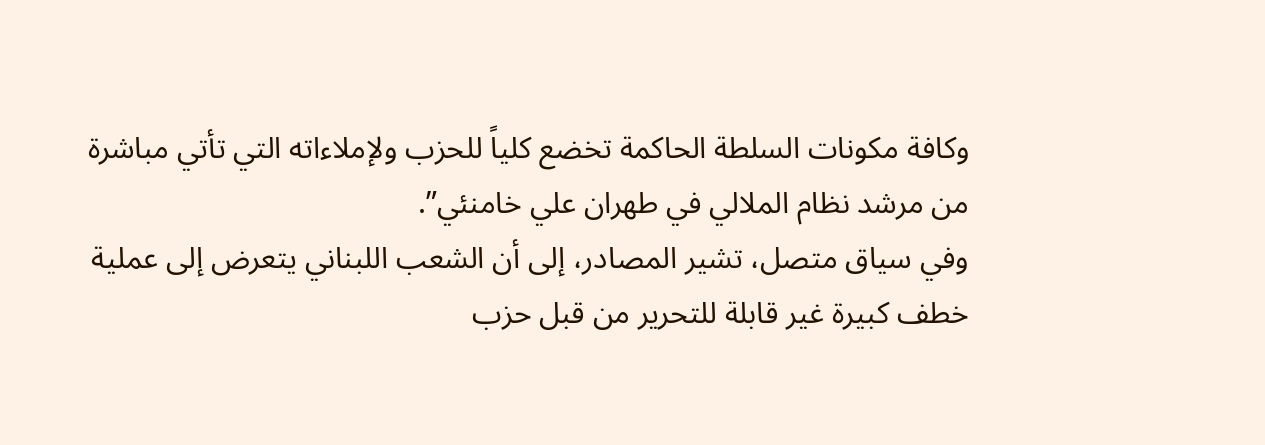وكافة مكونات السلطة الحاكمة تخضع كلياً للحزب ولإملاءاته التي تأتي مباشرة من مرشد نظام الملالي في طهران علي خامنئي”.
وفي سياق متصل، تشير المصادر، إلى أن الشعب اللبناني يتعرض إلى عملية خطف كبيرة غير قابلة للتحرير من قبل حزب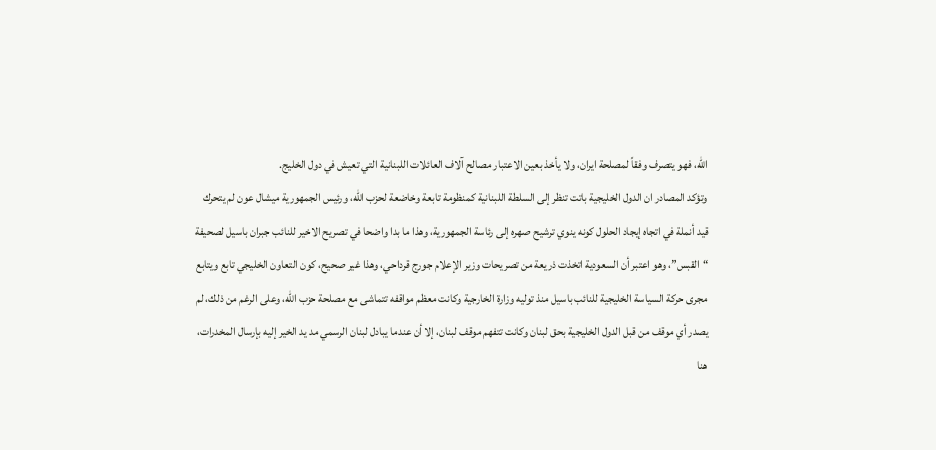الله، فهو يتصرف وفقاً لمصلحة ايران، ولا يأخذ بعين الاعتبار مصالح آلاف العائلات اللبنانية التي تعيش في دول الخليج.
وتؤكد المصادر ان الدول الخليجية باتت تنظر إلى السلطة اللبنانية كمنظومة تابعة وخاضعة لحزب الله، ورئيس الجمهورية ميشال عون لم يتحرك قيد أنملة في اتجاه إيجاد الحلول كونه ينوي ترشيح صهره إلى رئاسة الجمهورية، وهذا ما بدا واضحا في تصريح الاخير للنائب جبران باسيل لصحيفة “القبس”، وهو اعتبر أن السعودية اتخذت ذريعة من تصريحات وزير الإعلام جورج قرداحي، وهذا غير صحيح، كون التعاون الخليجي تابع ويتابع مجرى حركة السياسة الخليجية للنائب باسيل منذ توليه وزارة الخارجية وكانت معظم مواقفه تتماشى مع مصلحة حزب الله، وعلى الرغم من ذلك، لم يصدر أي موقف من قبل الدول الخليجية بحق لبنان وكانت تتفهم موقف لبنان، إلا أن عندما يبادل لبنان الرسمي مد يد الخير إليه بإرسال المخدرات، هنا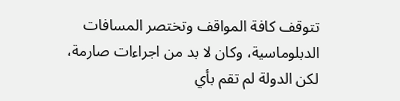تتوقف كافة المواقف وتختصر المسافات الدبلوماسية، وكان لا بد من اجراءات صارمة، لكن الدولة لم تقم بأي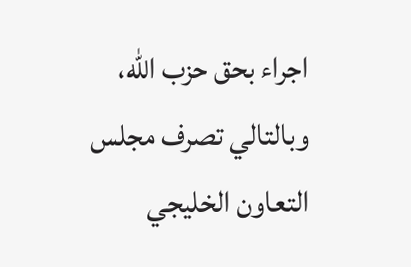اجراء بحق حزب الله، وبالتالي تصرف مجلس التعاون الخليجي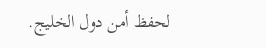لحفظ أمن دول الخليج.